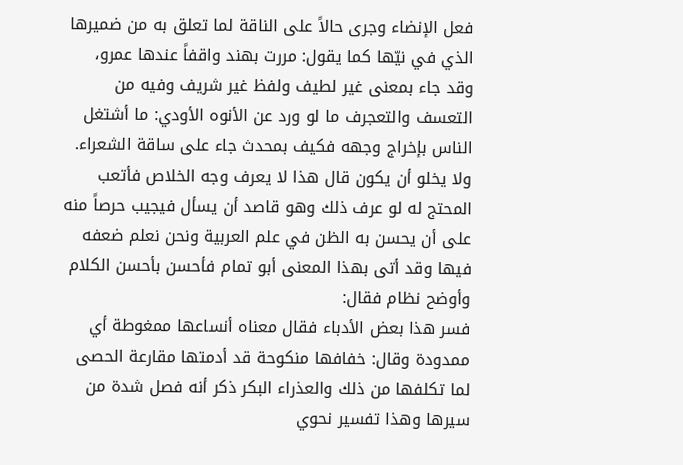فعل الإنضاء وجرى حالاً على الناقة لما تعلق به من ضميرها الذي في نيّها كما يقول: مررت بهند واقفاً عندها عمرو، وقد جاء بمعنى غير لطيف ولفظ غير شريف وفيه من التعسف والتعجرف ما لو ورد عن الأنوه الأودي: ما أشتغل الناس بإخراج وجهه فكيف بمحدث جاء على ساقة الشعراء.
ولا يخلو أن يكون قال هذا لا يعرف وجه الخلاص فأتعب المحتج له لو عرف ذلك وهو قاصد أن يسأل فيجيب حرصاً منه على أن يحسن به الظن في علم العربية ونحن نعلم ضعفه فيها وقد أتى بهذا المعنى أبو تمام فأحسن بأحسن الكلام وأوضح نظام فقال:
فسر هذا بعض الأدباء فقال معناه أنساعها ممغوطة أي ممدودة وقال: خفافها منكوحة قد أدمتها مقارعة الحصى لما تكلفها من ذلك والعذراء البكر ذكر أنه فصل شدة من سيرها وهذا تفسير نحوي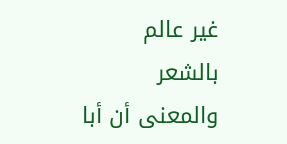غير عالم بالشعر والمعنى أن أبا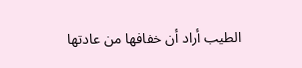الطيب أراد أن خفافها من عادتها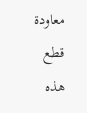معاودة قطع هذه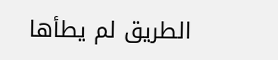الطريق لم يطأها